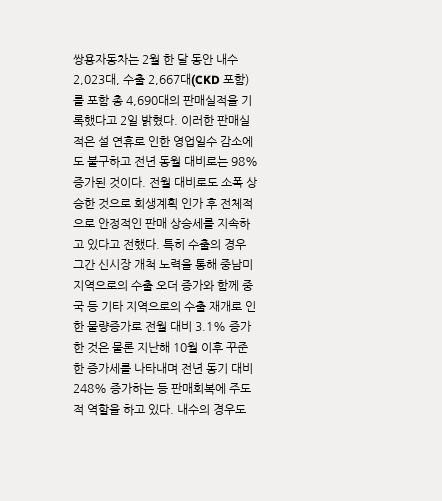쌍용자동차는 2월 한 달 동안 내수 2,023대, 수출 2,667대(CKD 포함)를 포함 총 4,690대의 판매실적을 기록했다고 2일 밝혔다. 이러한 판매실적은 설 연휴로 인한 영업일수 감소에도 불구하고 전년 동월 대비로는 98% 증가된 것이다. 전월 대비로도 소폭 상승한 것으로 회생계획 인가 후 전체적으로 안정적인 판매 상승세를 지속하고 있다고 전했다. 특히 수출의 경우 그간 신시장 개척 노력을 통해 중남미 지역으로의 수출 오더 증가와 함께 중국 등 기타 지역으로의 수출 재개로 인한 물량증가로 전월 대비 3.1% 증가한 것은 물론 지난해 10월 이후 꾸준한 증가세를 나타내며 전년 동기 대비 248% 증가하는 등 판매회복에 주도적 역할을 하고 있다. 내수의 경우도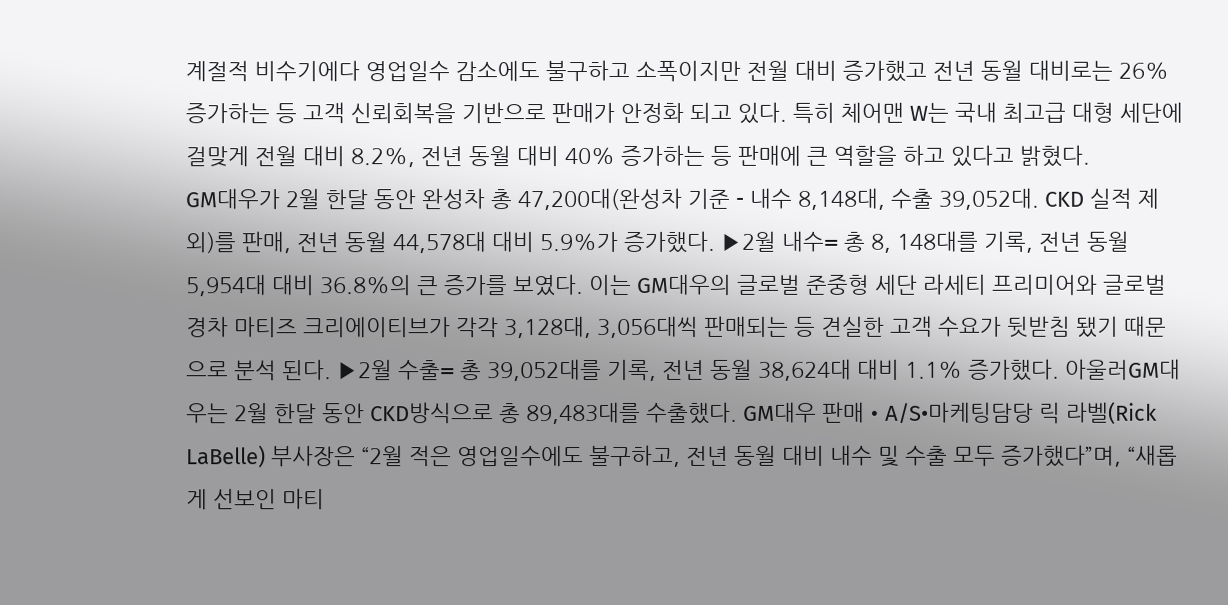계절적 비수기에다 영업일수 감소에도 불구하고 소폭이지만 전월 대비 증가했고 전년 동월 대비로는 26% 증가하는 등 고객 신뢰회복을 기반으로 판매가 안정화 되고 있다. 특히 체어맨 W는 국내 최고급 대형 세단에 걸맞게 전월 대비 8.2%, 전년 동월 대비 40% 증가하는 등 판매에 큰 역할을 하고 있다고 밝혔다.
GM대우가 2월 한달 동안 완성차 총 47,200대(완성차 기준 - 내수 8,148대, 수출 39,052대. CKD 실적 제외)를 판매, 전년 동월 44,578대 대비 5.9%가 증가했다. ▶2월 내수= 총 8, 148대를 기록, 전년 동월 5,954대 대비 36.8%의 큰 증가를 보였다. 이는 GM대우의 글로벌 준중형 세단 라세티 프리미어와 글로벌 경차 마티즈 크리에이티브가 각각 3,128대, 3,056대씩 판매되는 등 견실한 고객 수요가 뒷받침 됐기 때문으로 분석 된다. ▶2월 수출= 총 39,052대를 기록, 전년 동월 38,624대 대비 1.1% 증가했다. 아울러GM대우는 2월 한달 동안 CKD방식으로 총 89,483대를 수출했다. GM대우 판매•A/S•마케팅담당 릭 라벨(Rick LaBelle) 부사장은 “2월 적은 영업일수에도 불구하고, 전년 동월 대비 내수 및 수출 모두 증가했다”며, “새롭게 선보인 마티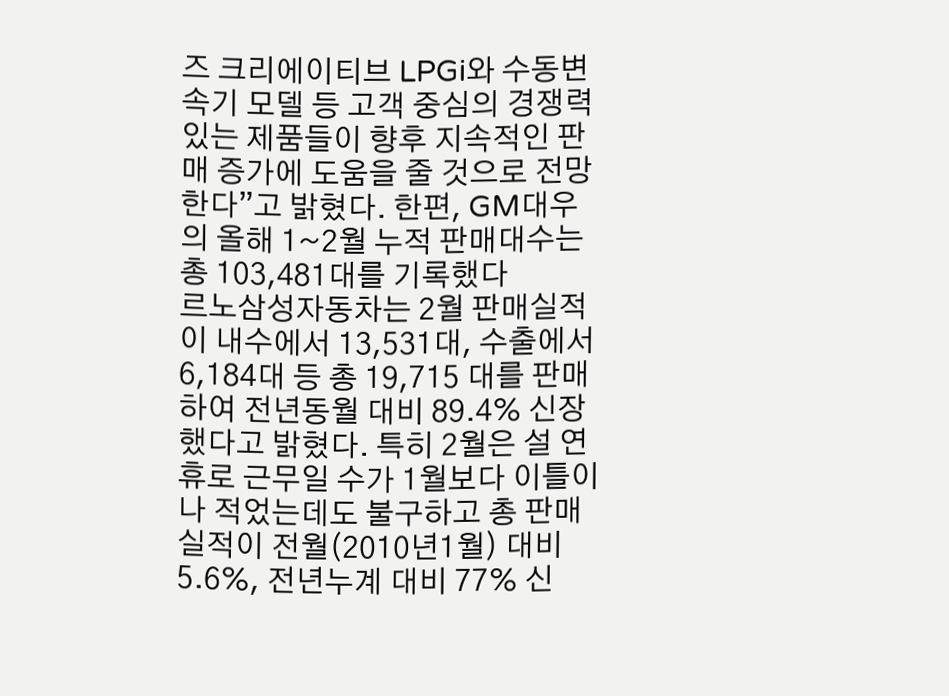즈 크리에이티브 LPGi와 수동변속기 모델 등 고객 중심의 경쟁력 있는 제품들이 향후 지속적인 판매 증가에 도움을 줄 것으로 전망한다”고 밝혔다. 한편, GM대우의 올해 1~2월 누적 판매대수는 총 103,481대를 기록했다
르노삼성자동차는 2월 판매실적이 내수에서 13,531대, 수출에서 6,184대 등 총 19,715 대를 판매하여 전년동월 대비 89.4% 신장했다고 밝혔다. 특히 2월은 설 연휴로 근무일 수가 1월보다 이틀이나 적었는데도 불구하고 총 판매실적이 전월(2010년1월) 대비 5.6%, 전년누계 대비 77% 신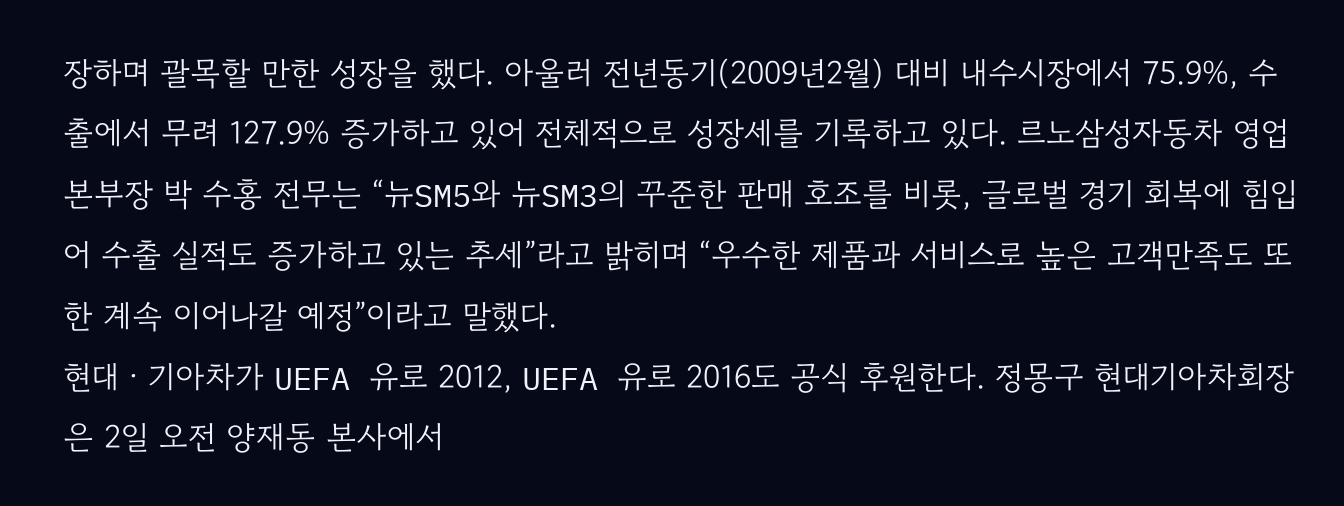장하며 괄목할 만한 성장을 했다. 아울러 전년동기(2009년2월) 대비 내수시장에서 75.9%, 수출에서 무려 127.9% 증가하고 있어 전체적으로 성장세를 기록하고 있다. 르노삼성자동차 영업본부장 박 수홍 전무는 “뉴SM5와 뉴SM3의 꾸준한 판매 호조를 비롯, 글로벌 경기 회복에 힘입어 수출 실적도 증가하고 있는 추세”라고 밝히며 “우수한 제품과 서비스로 높은 고객만족도 또한 계속 이어나갈 예정”이라고 말했다.
현대ㆍ기아차가 UEFA 유로 2012, UEFA 유로 2016도 공식 후원한다. 정몽구 현대기아차회장은 2일 오전 양재동 본사에서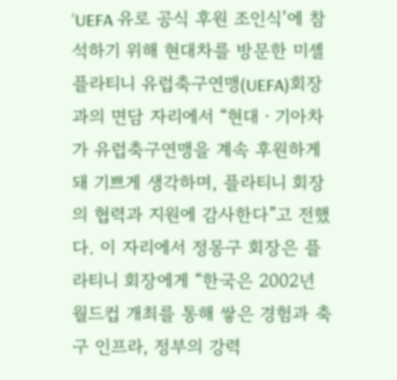‘UEFA 유로 공식 후원 조인식’에 참석하기 위해 현대차를 방문한 미셸 플라티니 유럽축구연맹(UEFA)회장과의 면담 자리에서 “현대ㆍ기아차가 유럽축구연맹을 계속 후원하게 돼 기쁘게 생각하며, 플라티니 회장의 협력과 지원에 감사한다”고 전했다. 이 자리에서 정몽구 회장은 플라티니 회장에게 “한국은 2002년 월드컵 개최를 통해 쌓은 경험과 축구 인프라, 정부의 강력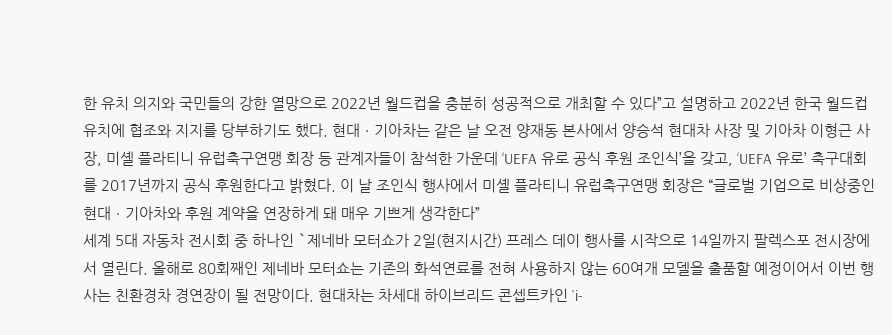한 유치 의지와 국민들의 강한 열망으로 2022년 월드컵을 충분히 성공적으로 개최할 수 있다”고 설명하고 2022년 한국 월드컵 유치에 협조와 지지를 당부하기도 했다. 현대ㆍ기아차는 같은 날 오전 양재동 본사에서 양승석 현대차 사장 및 기아차 이형근 사장, 미셸 플라티니 유럽축구연맹 회장 등 관계자들이 참석한 가운데 ‘UEFA 유로 공식 후원 조인식’을 갖고, ‘UEFA 유로’ 축구대회를 2017년까지 공식 후원한다고 밝혔다. 이 날 조인식 행사에서 미셸 플라티니 유럽축구연맹 회장은 “글로벌 기업으로 비상중인 현대ㆍ기아차와 후원 계약을 연장하게 돼 매우 기쁘게 생각한다”
세계 5대 자동차 전시회 중 하나인 `제네바 모터쇼가 2일(현지시간) 프레스 데이 행사를 시작으로 14일까지 팔렉스포 전시장에서 열린다. 올해로 80회째인 제네바 모터쇼는 기존의 화석연료를 전혀 사용하지 않는 60여개 모델을 출품할 예정이어서 이번 행사는 친환경차 경연장이 될 전망이다. 현대차는 차세대 하이브리드 콘셉트카인 `i-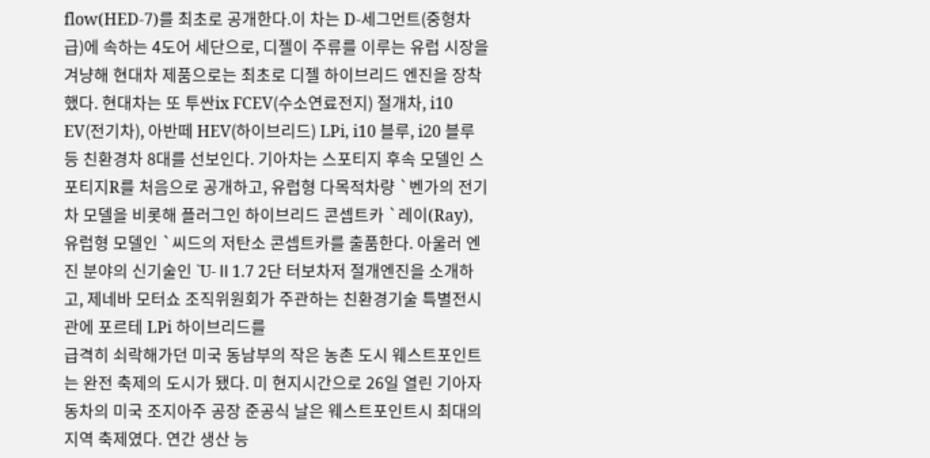flow(HED-7)를 최초로 공개한다.이 차는 D-세그먼트(중형차급)에 속하는 4도어 세단으로, 디젤이 주류를 이루는 유럽 시장을 겨냥해 현대차 제품으로는 최초로 디젤 하이브리드 엔진을 장착했다. 현대차는 또 투싼ix FCEV(수소연료전지) 절개차, i10 EV(전기차), 아반떼 HEV(하이브리드) LPi, i10 블루, i20 블루 등 친환경차 8대를 선보인다. 기아차는 스포티지 후속 모델인 스포티지R를 처음으로 공개하고, 유럽형 다목적차량 `벤가의 전기차 모델을 비롯해 플러그인 하이브리드 콘셉트카 `레이(Ray), 유럽형 모델인 `씨드의 저탄소 콘셉트카를 출품한다. 아울러 엔진 분야의 신기술인 `U-Ⅱ1.7 2단 터보차저 절개엔진을 소개하고, 제네바 모터쇼 조직위원회가 주관하는 친환경기술 특별전시관에 포르테 LPi 하이브리드를
급격히 쇠락해가던 미국 동남부의 작은 농촌 도시 웨스트포인트는 완전 축제의 도시가 됐다. 미 현지시간으로 26일 열린 기아자동차의 미국 조지아주 공장 준공식 날은 웨스트포인트시 최대의 지역 축제였다. 연간 생산 능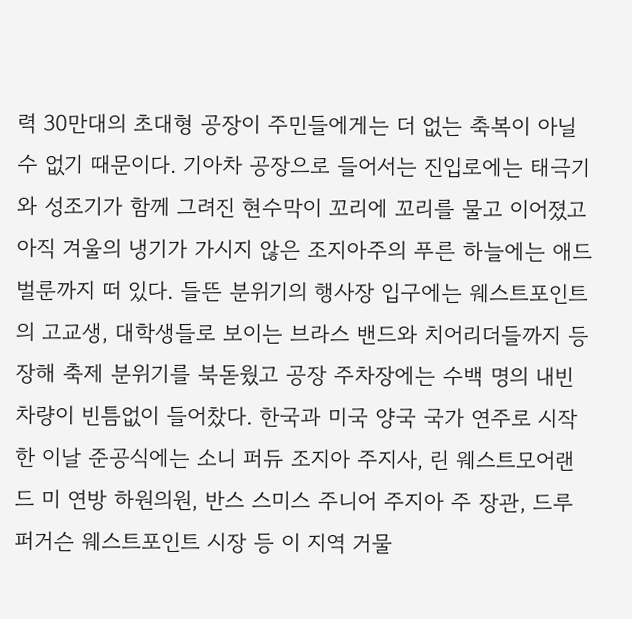력 30만대의 초대형 공장이 주민들에게는 더 없는 축복이 아닐 수 없기 때문이다. 기아차 공장으로 들어서는 진입로에는 태극기와 성조기가 함께 그려진 현수막이 꼬리에 꼬리를 물고 이어졌고 아직 겨울의 냉기가 가시지 않은 조지아주의 푸른 하늘에는 애드벌룬까지 떠 있다. 들뜬 분위기의 행사장 입구에는 웨스트포인트의 고교생, 대학생들로 보이는 브라스 밴드와 치어리더들까지 등장해 축제 분위기를 북돋웠고 공장 주차장에는 수백 명의 내빈 차량이 빈틈없이 들어찼다. 한국과 미국 양국 국가 연주로 시작한 이날 준공식에는 소니 퍼듀 조지아 주지사, 린 웨스트모어랜드 미 연방 하원의원, 반스 스미스 주니어 주지아 주 장관, 드루 퍼거슨 웨스트포인트 시장 등 이 지역 거물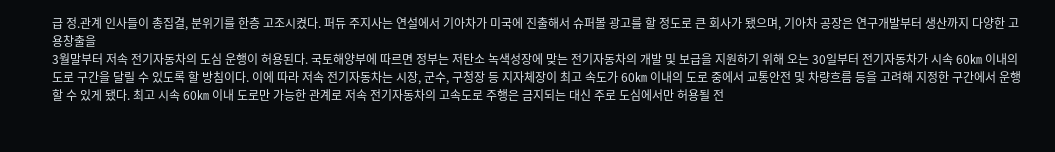급 정.관계 인사들이 총집결, 분위기를 한층 고조시켰다. 퍼듀 주지사는 연설에서 기아차가 미국에 진출해서 슈퍼볼 광고를 할 정도로 큰 회사가 됐으며, 기아차 공장은 연구개발부터 생산까지 다양한 고용창출을
3월말부터 저속 전기자동차의 도심 운행이 허용된다. 국토해양부에 따르면 정부는 저탄소 녹색성장에 맞는 전기자동차의 개발 및 보급을 지원하기 위해 오는 30일부터 전기자동차가 시속 60㎞ 이내의 도로 구간을 달릴 수 있도록 할 방침이다. 이에 따라 저속 전기자동차는 시장, 군수, 구청장 등 지자체장이 최고 속도가 60㎞ 이내의 도로 중에서 교통안전 및 차량흐름 등을 고려해 지정한 구간에서 운행할 수 있게 됐다. 최고 시속 60㎞ 이내 도로만 가능한 관계로 저속 전기자동차의 고속도로 주행은 금지되는 대신 주로 도심에서만 허용될 전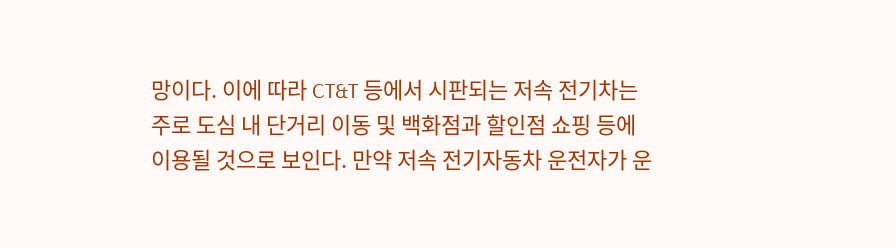망이다. 이에 따라 CT&T 등에서 시판되는 저속 전기차는 주로 도심 내 단거리 이동 및 백화점과 할인점 쇼핑 등에 이용될 것으로 보인다. 만약 저속 전기자동차 운전자가 운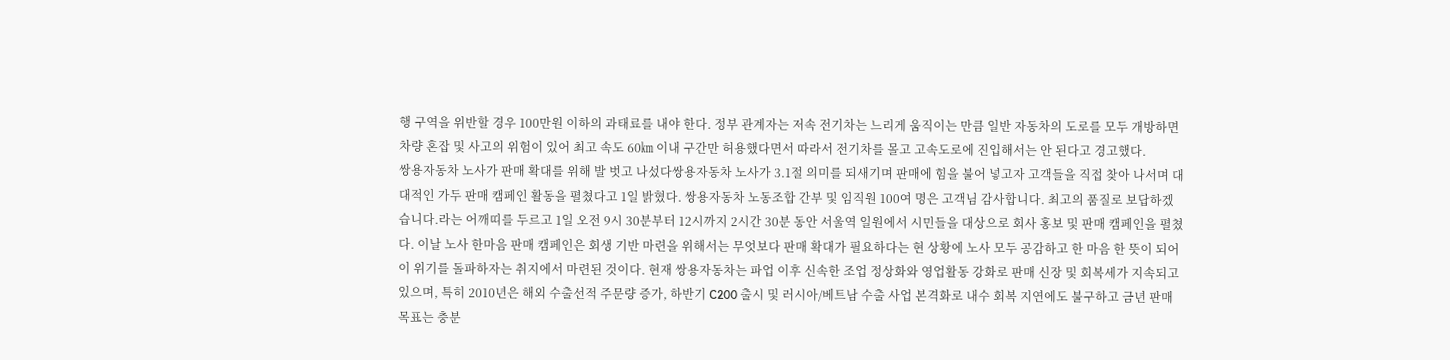행 구역을 위반할 경우 100만원 이하의 과태료를 내야 한다. 정부 관계자는 저속 전기차는 느리게 움직이는 만큼 일반 자동차의 도로를 모두 개방하면 차량 혼잡 및 사고의 위험이 있어 최고 속도 60㎞ 이내 구간만 허용했다면서 따라서 전기차를 몰고 고속도로에 진입해서는 안 된다고 경고했다.
쌍용자동차 노사가 판매 확대를 위해 발 벗고 나섰다쌍용자동차 노사가 3.1절 의미를 되새기며 판매에 힘을 불어 넣고자 고객들을 직접 찾아 나서며 대대적인 가두 판매 캠페인 활동을 펼쳤다고 1일 밝혔다. 쌍용자동차 노동조합 간부 및 임직원 100여 명은 고객님 감사합니다. 최고의 품질로 보답하겠습니다.라는 어깨띠를 두르고 1일 오전 9시 30분부터 12시까지 2시간 30분 동안 서울역 일원에서 시민들을 대상으로 회사 홍보 및 판매 캠페인을 펼쳤다. 이날 노사 한마음 판매 캠페인은 회생 기반 마련을 위해서는 무엇보다 판매 확대가 필요하다는 현 상황에 노사 모두 공감하고 한 마음 한 뜻이 되어 이 위기를 돌파하자는 취지에서 마련된 것이다. 현재 쌍용자동차는 파업 이후 신속한 조업 정상화와 영업활동 강화로 판매 신장 및 회복세가 지속되고 있으며, 특히 2010년은 해외 수출선적 주문량 증가, 하반기 C200 출시 및 러시아/베트남 수출 사업 본격화로 내수 회복 지연에도 불구하고 금년 판매목표는 충분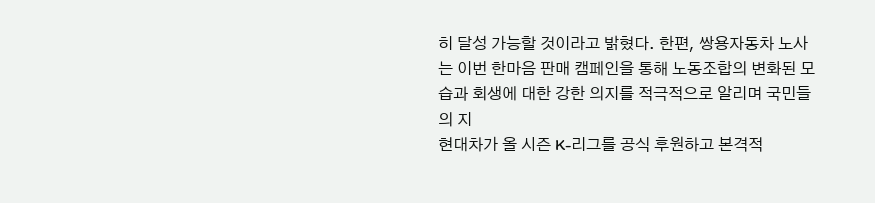히 달성 가능할 것이라고 밝혔다. 한편, 쌍용자동차 노사는 이번 한마음 판매 캠페인을 통해 노동조합의 변화된 모습과 회생에 대한 강한 의지를 적극적으로 알리며 국민들의 지
현대차가 올 시즌 K-리그를 공식 후원하고 본격적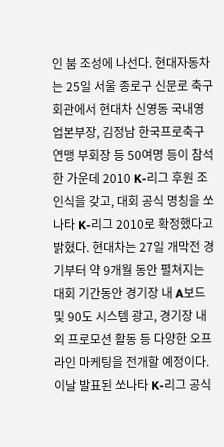인 붐 조성에 나선다. 현대자동차는 25일 서울 종로구 신문로 축구회관에서 현대차 신영동 국내영업본부장, 김정남 한국프로축구연맹 부회장 등 50여명 등이 참석한 가운데 2010 K-리그 후원 조인식을 갖고, 대회 공식 명칭을 쏘나타 K-리그 2010로 확정했다고 밝혔다. 현대차는 27일 개막전 경기부터 약 9개월 동안 펼쳐지는 대회 기간동안 경기장 내 A보드 및 90도 시스템 광고, 경기장 내외 프로모션 활동 등 다양한 오프라인 마케팅을 전개할 예정이다. 이날 발표된 쏘나타 K-리그 공식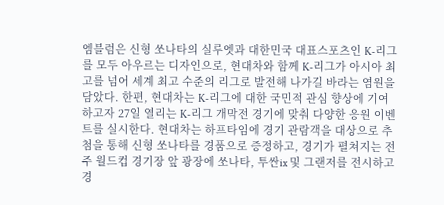엠블럼은 신형 쏘나타의 실루엣과 대한민국 대표스포츠인 K-리그를 모두 아우르는 디자인으로, 현대차와 함께 K-리그가 아시아 최고를 넘어 세계 최고 수준의 리그로 발전해 나가길 바라는 염원을 담았다. 한편, 현대차는 K-리그에 대한 국민적 관심 향상에 기여하고자 27일 열리는 K-리그 개막전 경기에 맞춰 다양한 응원 이벤트를 실시한다. 현대차는 하프타임에 경기 관람객을 대상으로 추첨을 통해 신형 쏘나타를 경품으로 증정하고, 경기가 펼쳐지는 전주 월드컵 경기장 앞 광장에 쏘나타, 투싼ix 및 그랜저를 전시하고 경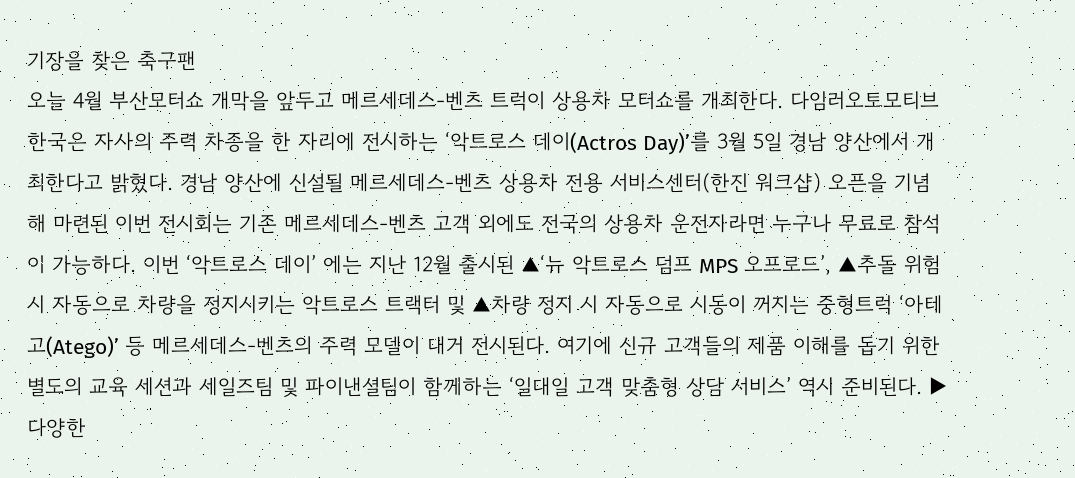기장을 찾은 축구팬
오늘 4월 부산모터쇼 개막을 앞두고 메르세데스-벤츠 트럭이 상용차 모터쇼를 개최한다. 다임러오토모티브한국은 자사의 주력 차종을 한 자리에 전시하는 ‘악트로스 데이(Actros Day)’를 3월 5일 경남 양산에서 개최한다고 밝혔다. 경남 양산에 신설될 메르세데스-벤츠 상용차 전용 서비스센터(한진 워크샵) 오픈을 기념해 마련된 이번 전시회는 기존 메르세데스-벤츠 고객 외에도 전국의 상용차 운전자라면 누구나 무료로 참석이 가능하다. 이번 ‘악트로스 데이’ 에는 지난 12월 출시된 ▲‘뉴 악트로스 덤프 MPS 오프로드’, ▲추돌 위험 시 자동으로 차량을 정지시키는 악트로스 트랙터 및 ▲차량 정지 시 자동으로 시동이 꺼지는 중형트럭 ‘아테고(Atego)’ 등 메르세데스-벤츠의 주력 모델이 대거 전시된다. 여기에 신규 고객들의 제품 이해를 돕기 위한 별도의 교육 세션과 세일즈팀 및 파이낸셜팀이 함께하는 ‘일대일 고객 맞춤형 상담 서비스’ 역시 준비된다. ▶다양한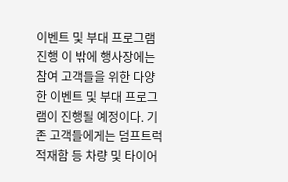이벤트 및 부대 프로그램 진행 이 밖에 행사장에는 참여 고객들을 위한 다양한 이벤트 및 부대 프로그램이 진행될 예정이다. 기존 고객들에게는 덤프트럭 적재함 등 차량 및 타이어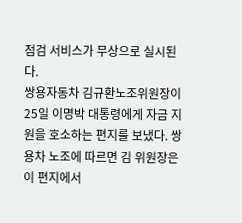점검 서비스가 무상으로 실시된다.
쌍용자동차 김규환노조위원장이 25일 이명박 대통령에게 자금 지원을 호소하는 편지를 보냈다. 쌍용차 노조에 따르면 김 위원장은 이 편지에서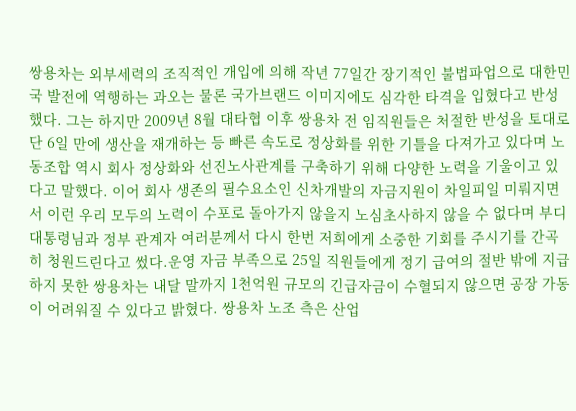쌍용차는 외부세력의 조직적인 개입에 의해 작년 77일간 장기적인 불법파업으로 대한민국 발전에 역행하는 과오는 물론 국가브랜드 이미지에도 심각한 타격을 입혔다고 반성했다. 그는 하지만 2009년 8월 대타협 이후 쌍용차 전 임직원들은 처절한 반성을 토대로 단 6일 만에 생산을 재개하는 등 빠른 속도로 정상화를 위한 기틀을 다져가고 있다며 노동조합 역시 회사 정상화와 선진노사관계를 구축하기 위해 다양한 노력을 기울이고 있다고 말했다. 이어 회사 생존의 필수요소인 신차개발의 자금지원이 차일피일 미뤄지면서 이런 우리 모두의 노력이 수포로 돌아가지 않을지 노심초사하지 않을 수 없다며 부디 대통령님과 정부 관계자 여러분께서 다시 한번 저희에게 소중한 기회를 주시기를 간곡히 청원드린다고 썼다.운영 자금 부족으로 25일 직원들에게 정기 급여의 절반 밖에 지급하지 못한 쌍용차는 내달 말까지 1천억원 규모의 긴급자금이 수혈되지 않으면 공장 가동이 어려워질 수 있다고 밝혔다. 쌍용차 노조 측은 산업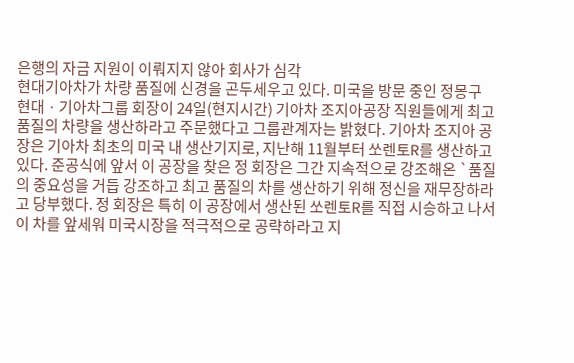은행의 자금 지원이 이뤄지지 않아 회사가 심각
현대기아차가 차량 품질에 신경을 곤두세우고 있다. 미국을 방문 중인 정몽구 현대ㆍ기아차그룹 회장이 24일(현지시간) 기아차 조지아공장 직원들에게 최고 품질의 차량을 생산하라고 주문했다고 그룹관계자는 밝혔다. 기아차 조지아 공장은 기아차 최초의 미국 내 생산기지로, 지난해 11월부터 쏘렌토R를 생산하고 있다. 준공식에 앞서 이 공장을 찾은 정 회장은 그간 지속적으로 강조해온 `품질의 중요성을 거듭 강조하고 최고 품질의 차를 생산하기 위해 정신을 재무장하라고 당부했다. 정 회장은 특히 이 공장에서 생산된 쏘렌토R를 직접 시승하고 나서 이 차를 앞세워 미국시장을 적극적으로 공략하라고 지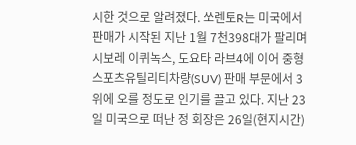시한 것으로 알려졌다. 쏘렌토R는 미국에서 판매가 시작된 지난 1월 7천398대가 팔리며 시보레 이퀴녹스, 도요타 라브4에 이어 중형 스포츠유틸리티차량(SUV) 판매 부문에서 3위에 오를 정도로 인기를 끌고 있다. 지난 23일 미국으로 떠난 정 회장은 26일(현지시간)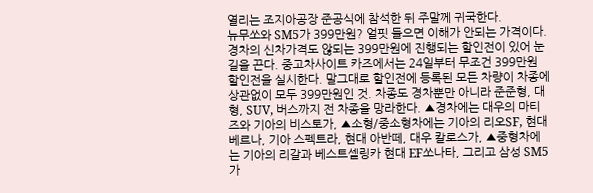열리는 조지아공장 준공식에 참석한 뒤 주말께 귀국한다.
뉴무쏘와 SM5가 399만원? 얼핏 들으면 이해가 안되는 가격이다. 경차의 신차가격도 않되는 399만원에 진행되는 할인전이 있어 눈길을 끈다. 중고차사이트 카즈에서는 24일부터 무조건 399만원 할인전을 실시한다. 말그대로 할인전에 등록된 모든 차량이 차종에 상관없이 모두 399만원인 것. 차종도 경차뿐만 아니라 준준형, 대형, SUV, 버스까지 전 차종을 망라한다. ▲경차에는 대우의 마티즈와 기아의 비스토가, ▲소형/중소형차에는 기아의 리오SF, 현대 베르나, 기아 스펙트라, 현대 아반떼, 대우 칼로스가, ▲중형차에는 기아의 리갈과 베스트셀링카 현대 EF쏘나타, 그리고 삼성 SM5가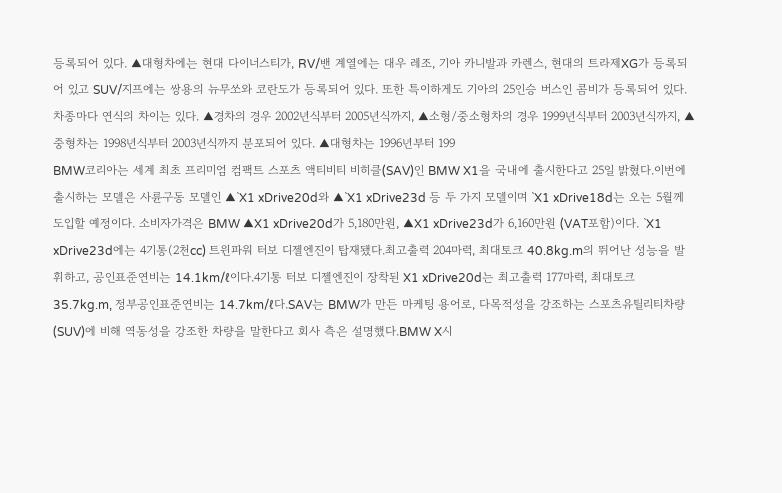등록되어 있다. ▲대형차에는 현대 다이너스티가, RV/밴 계열에는 대우 레조, 기아 카니발과 카렌스, 현대의 트라제XG가 등록되어 있고 SUV/지프에는 쌍용의 뉴무쏘와 코란도가 등록되어 있다. 또한 특이하게도 기아의 25인승 버스인 콤비가 등록되어 있다. 차종마다 연식의 차이는 있다. ▲경차의 경우 2002년식부터 2005년식까지, ▲소형/중소형차의 경우 1999년식부터 2003년식까지, ▲중형차는 1998년식부터 2003년식까지 분포되어 있다. ▲대형차는 1996년부터 199
BMW코리아는 세계 최초 프리미엄 컴팩트 스포츠 액티비티 비히클(SAV)인 BMW X1을 국내에 출시한다고 25일 밝혔다.이번에 출시하는 모델은 사륜구동 모델인 ▲`X1 xDrive20d와 ▲`X1 xDrive23d 등 두 가지 모델이며 `X1 xDrive18d는 오는 5월께 도입할 예정이다. 소비자가격은 BMW ▲X1 xDrive20d가 5,180만원, ▲X1 xDrive23d가 6,160만원 (VAT포함)이다. `X1 xDrive23d에는 4기통(2천cc) 트윈파워 터보 디젤엔진이 탑재됐다.최고출력 204마력, 최대토크 40.8kg.m의 뛰어난 성능을 발휘하고, 공인표준연비는 14.1km/ℓ이다.4기통 터보 디젤엔진이 장착된 X1 xDrive20d는 최고출력 177마력, 최대토크 35.7kg.m, 정부공인표준연비는 14.7km/ℓ다.SAV는 BMW가 만든 마케팅 용어로, 다목적성을 강조하는 스포츠유틸리티차량(SUV)에 비해 역동성을 강조한 차량을 말한다고 회사 측은 설명했다.BMW X시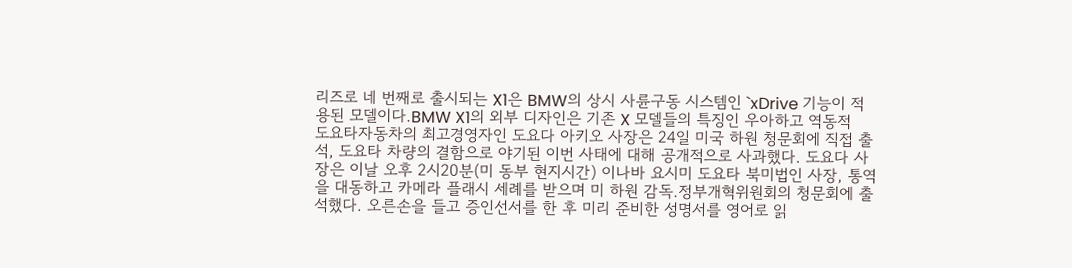리즈로 네 번째로 출시되는 X1은 BMW의 상시 사륜구동 시스템인 `xDrive 기능이 적용된 모델이다.BMW X1의 외부 디자인은 기존 X 모델들의 특징인 우아하고 역동적
도요타자동차의 최고경영자인 도요다 아키오 사장은 24일 미국 하원 청문회에 직접 출석, 도요타 차량의 결함으로 야기된 이번 사태에 대해 공개적으로 사과했다. 도요다 사장은 이날 오후 2시20분(미 동부 현지시간) 이나바 요시미 도요타 북미법인 사장, 통역을 대동하고 카메라 플래시 세례를 받으며 미 하원 감독.정부개혁위원회의 청문회에 출석했다. 오른손을 들고 증인선서를 한 후 미리 준비한 성명서를 영어로 읽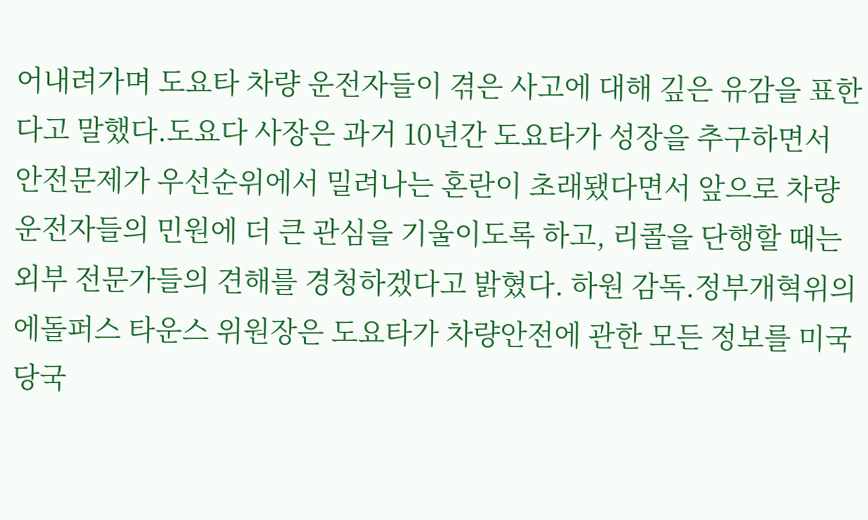어내려가며 도요타 차량 운전자들이 겪은 사고에 대해 깊은 유감을 표한다고 말했다.도요다 사장은 과거 10년간 도요타가 성장을 추구하면서 안전문제가 우선순위에서 밀려나는 혼란이 초래됐다면서 앞으로 차량 운전자들의 민원에 더 큰 관심을 기울이도록 하고, 리콜을 단행할 때는 외부 전문가들의 견해를 경청하겠다고 밝혔다. 하원 감독.정부개혁위의 에돌퍼스 타운스 위원장은 도요타가 차량안전에 관한 모든 정보를 미국 당국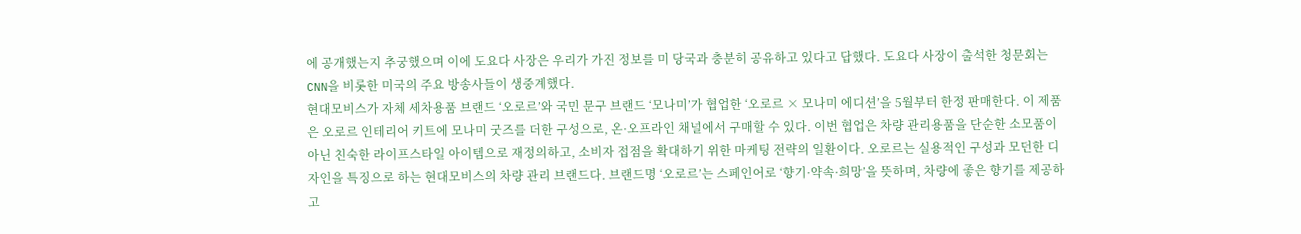에 공개했는지 추궁했으며 이에 도요다 사장은 우리가 가진 정보를 미 당국과 충분히 공유하고 있다고 답했다. 도요다 사장이 출석한 청문회는 CNN을 비롯한 미국의 주요 방송사들이 생중계했다.
현대모비스가 자체 세차용품 브랜드 ‘오로르’와 국민 문구 브랜드 ‘모나미’가 협업한 ‘오로르 × 모나미 에디션’을 5월부터 한정 판매한다. 이 제품은 오로르 인테리어 키트에 모나미 굿즈를 더한 구성으로, 온·오프라인 채널에서 구매할 수 있다. 이번 협업은 차량 관리용품을 단순한 소모품이 아닌 친숙한 라이프스타일 아이템으로 재정의하고, 소비자 접점을 확대하기 위한 마케팅 전략의 일환이다. 오로르는 실용적인 구성과 모던한 디자인을 특징으로 하는 현대모비스의 차량 관리 브랜드다. 브랜드명 ‘오로르’는 스페인어로 ‘향기·약속·희망’을 뜻하며, 차량에 좋은 향기를 제공하고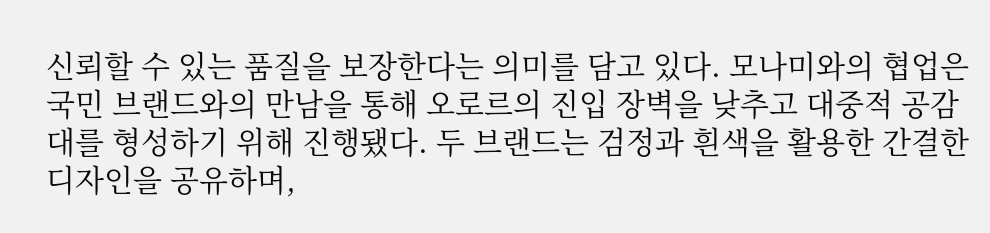신뢰할 수 있는 품질을 보장한다는 의미를 담고 있다. 모나미와의 협업은 국민 브랜드와의 만남을 통해 오로르의 진입 장벽을 낮추고 대중적 공감대를 형성하기 위해 진행됐다. 두 브랜드는 검정과 흰색을 활용한 간결한 디자인을 공유하며,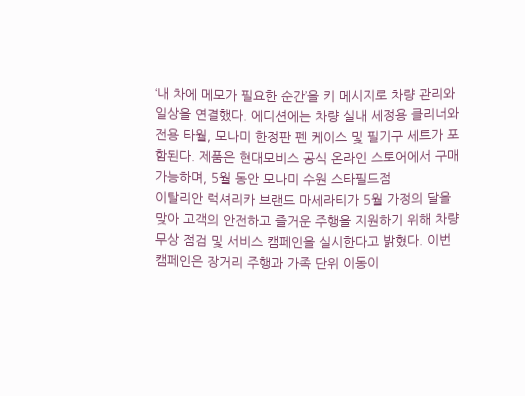‘내 차에 메모가 필요한 순간’을 키 메시지로 차량 관리와 일상을 연결했다. 에디션에는 차량 실내 세정용 클리너와 전용 타월, 모나미 한정판 펜 케이스 및 필기구 세트가 포함된다. 제품은 현대모비스 공식 온라인 스토어에서 구매 가능하며, 5월 동안 모나미 수원 스타필드점
이탈리안 럭셔리카 브랜드 마세라티가 5월 가정의 달을 맞아 고객의 안전하고 즐거운 주행을 지원하기 위해 차량 무상 점검 및 서비스 캠페인을 실시한다고 밝혔다. 이번 캠페인은 장거리 주행과 가족 단위 이동이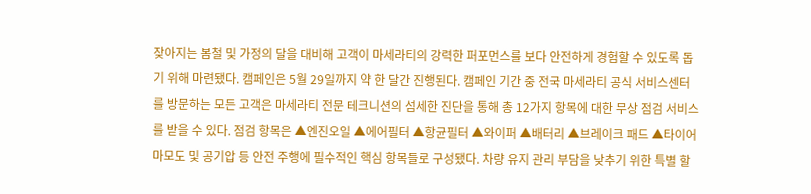잦아지는 봄철 및 가정의 달을 대비해 고객이 마세라티의 강력한 퍼포먼스를 보다 안전하게 경험할 수 있도록 돕기 위해 마련됐다. 캠페인은 5월 29일까지 약 한 달간 진행된다. 캠페인 기간 중 전국 마세라티 공식 서비스센터를 방문하는 모든 고객은 마세라티 전문 테크니션의 섬세한 진단을 통해 총 12가지 항목에 대한 무상 점검 서비스를 받을 수 있다. 점검 항목은 ▲엔진오일 ▲에어필터 ▲항균필터 ▲와이퍼 ▲배터리 ▲브레이크 패드 ▲타이어 마모도 및 공기압 등 안전 주행에 필수적인 핵심 항목들로 구성됐다. 차량 유지 관리 부담을 낮추기 위한 특별 할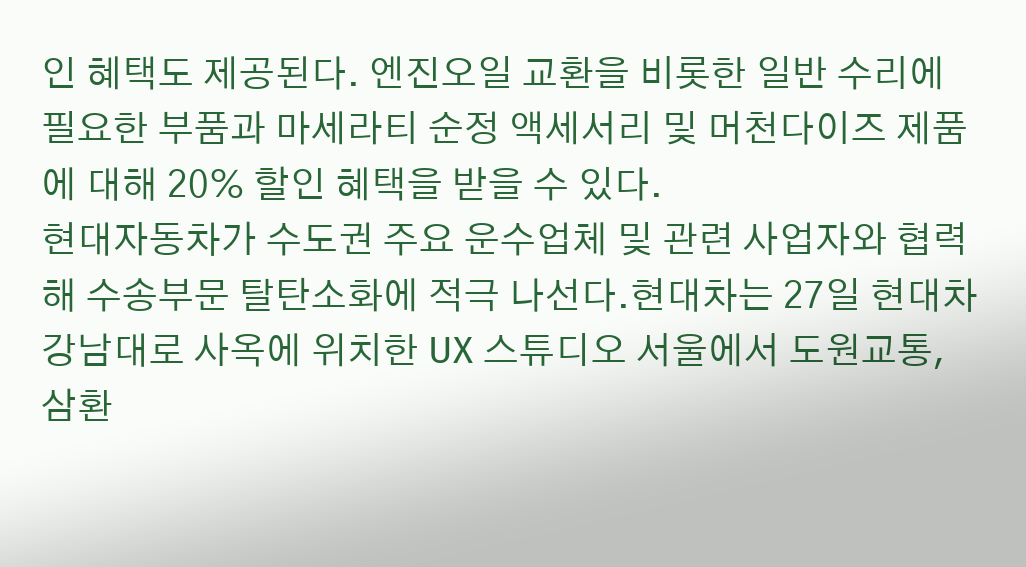인 혜택도 제공된다. 엔진오일 교환을 비롯한 일반 수리에 필요한 부품과 마세라티 순정 액세서리 및 머천다이즈 제품에 대해 20% 할인 혜택을 받을 수 있다.
현대자동차가 수도권 주요 운수업체 및 관련 사업자와 협력해 수송부문 탈탄소화에 적극 나선다.현대차는 27일 현대차 강남대로 사옥에 위치한 UX 스튜디오 서울에서 도원교통, 삼환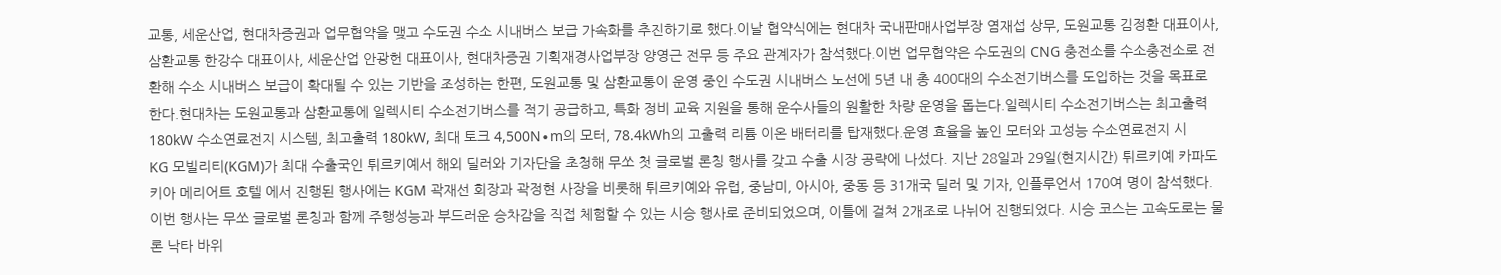교통, 세운산업, 현대차증권과 업무협약을 맺고 수도권 수소 시내버스 보급 가속화를 추진하기로 했다.이날 협약식에는 현대차 국내판매사업부장 염재섭 상무, 도원교통 김정환 대표이사, 삼환교통 한강수 대표이사, 세운산업 안광헌 대표이사, 현대차증권 기획재경사업부장 양영근 전무 등 주요 관계자가 참석했다.이번 업무협약은 수도권의 CNG 충전소를 수소충전소로 전환해 수소 시내버스 보급이 확대될 수 있는 기반을 조성하는 한편, 도원교통 및 삼환교통이 운영 중인 수도권 시내버스 노선에 5년 내 총 400대의 수소전기버스를 도입하는 것을 목표로 한다.현대차는 도원교통과 삼환교통에 일렉시티 수소전기버스를 적기 공급하고, 특화 정비 교육 지원을 통해 운수사들의 원활한 차량 운영을 돕는다.일렉시티 수소전기버스는 최고출력 180kW 수소연료전지 시스템, 최고출력 180kW, 최대 토크 4,500N∙m의 모터, 78.4kWh의 고출력 리튬 이온 배터리를 탑재했다.운영 효율을 높인 모터와 고성능 수소연료전지 시
KG 모빌리티(KGM)가 최대 수출국인 튀르키예서 해외 딜러와 기자단을 초청해 무쏘 첫 글로벌 론칭 행사를 갖고 수출 시장 공략에 나섰다. 지난 28일과 29일(현지시간) 튀르키예 카파도키아 메리어트 호텔 에서 진행된 행사에는 KGM 곽재선 회장과 곽정현 사장을 비롯해 튀르키예와 유럽, 중남미, 아시아, 중동 등 31개국 딜러 및 기자, 인플루언서 170여 명이 참석했다. 이번 행사는 무쏘 글로벌 론칭과 함께 주행성능과 부드러운 승차감을 직접 체험할 수 있는 시승 행사로 준비되었으며, 이틀에 걸쳐 2개조로 나뉘어 진행되었다. 시승 코스는 고속도로는 물론 낙타 바위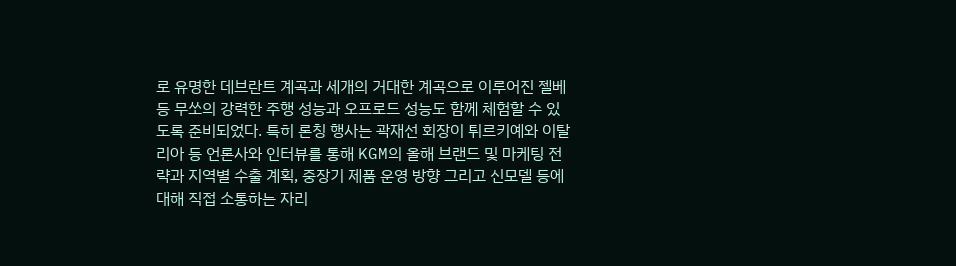로 유명한 데브란트 계곡과 세개의 거대한 계곡으로 이루어진 젤베 등 무쏘의 강력한 주행 성능과 오프로드 성능도 함께 체험할 수 있도록 준비되었다. 특히 론칭 행사는 곽재선 회장이 튀르키예와 이탈리아 등 언론사와 인터뷰를 통해 KGM의 올해 브랜드 및 마케팅 전략과 지역별 수출 계획, 중장기 제품 운영 방향 그리고 신모델 등에 대해 직접 소통하는 자리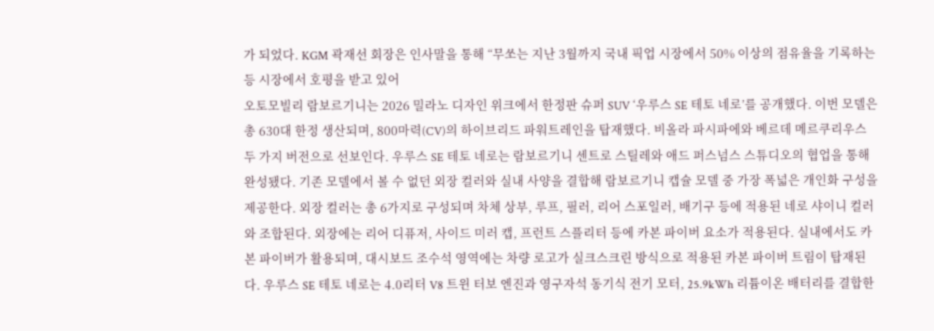가 되었다. KGM 곽재선 회장은 인사말을 통해 “무쏘는 지난 3월까지 국내 픽업 시장에서 50% 이상의 점유율을 기록하는 등 시장에서 호평을 받고 있어
오토모빌리 람보르기니는 2026 밀라노 디자인 위크에서 한정판 슈퍼 SUV ‘우루스 SE 테토 네로’를 공개했다. 이번 모델은 총 630대 한정 생산되며, 800마력(CV)의 하이브리드 파워트레인을 탑재했다. 비올라 파시파에와 베르데 메르쿠리우스 두 가지 버전으로 선보인다. 우루스 SE 테토 네로는 람보르기니 센트로 스틸레와 애드 퍼스넘스 스튜디오의 협업을 통해 완성됐다. 기존 모델에서 볼 수 없던 외장 컬러와 실내 사양을 결합해 람보르기니 캡슐 모델 중 가장 폭넓은 개인화 구성을 제공한다. 외장 컬러는 총 6가지로 구성되며 차체 상부, 루프, 필러, 리어 스포일러, 배기구 등에 적용된 네로 샤이니 컬러와 조합된다. 외장에는 리어 디퓨저, 사이드 미러 캡, 프런트 스플리터 등에 카본 파이버 요소가 적용된다. 실내에서도 카본 파이버가 활용되며, 대시보드 조수석 영역에는 차량 로고가 실크스크린 방식으로 적용된 카본 파이버 트림이 탑재된다. 우루스 SE 테토 네로는 4.0리터 V8 트윈 터보 엔진과 영구자석 동기식 전기 모터, 25.9kWh 리튬이온 배터리를 결합한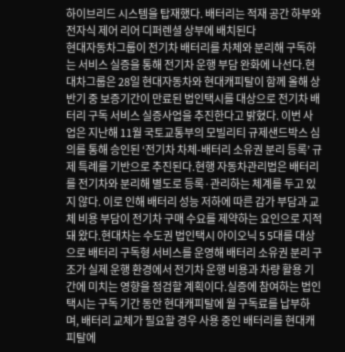하이브리드 시스템을 탑재했다. 배터리는 적재 공간 하부와 전자식 제어 리어 디퍼렌셜 상부에 배치된다
현대자동차그룹이 전기차 배터리를 차체와 분리해 구독하는 서비스 실증을 통해 전기차 운행 부담 완화에 나선다.현대차그룹은 28일 현대자동차와 현대캐피탈이 함께 올해 상반기 중 보증기간이 만료된 법인택시를 대상으로 전기차 배터리 구독 서비스 실증사업을 추진한다고 밝혔다. 이번 사업은 지난해 11월 국토교통부의 모빌리티 규제샌드박스 심의를 통해 승인된 ‘전기차 차체-배터리 소유권 분리 등록’ 규제 특례를 기반으로 추진된다.현행 자동차관리법은 배터리를 전기차와 분리해 별도로 등록·관리하는 체계를 두고 있지 않다. 이로 인해 배터리 성능 저하에 따른 감가 부담과 교체 비용 부담이 전기차 구매 수요를 제약하는 요인으로 지적돼 왔다.현대차는 수도권 법인택시 아이오닉 5 5대를 대상으로 배터리 구독형 서비스를 운영해 배터리 소유권 분리 구조가 실제 운행 환경에서 전기차 운행 비용과 차량 활용 기간에 미치는 영향을 점검할 계획이다.실증에 참여하는 법인택시는 구독 기간 동안 현대캐피탈에 월 구독료를 납부하며, 배터리 교체가 필요할 경우 사용 중인 배터리를 현대캐피탈에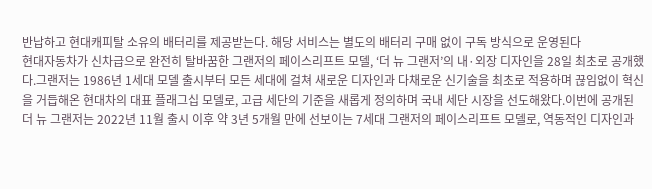반납하고 현대캐피탈 소유의 배터리를 제공받는다. 해당 서비스는 별도의 배터리 구매 없이 구독 방식으로 운영된다
현대자동차가 신차급으로 완전히 탈바꿈한 그랜저의 페이스리프트 모델, ‘더 뉴 그랜저’의 내·외장 디자인을 28일 최초로 공개했다.그랜저는 1986년 1세대 모델 출시부터 모든 세대에 걸쳐 새로운 디자인과 다채로운 신기술을 최초로 적용하며 끊임없이 혁신을 거듭해온 현대차의 대표 플래그십 모델로, 고급 세단의 기준을 새롭게 정의하며 국내 세단 시장을 선도해왔다.이번에 공개된 더 뉴 그랜저는 2022년 11월 출시 이후 약 3년 5개월 만에 선보이는 7세대 그랜저의 페이스리프트 모델로, 역동적인 디자인과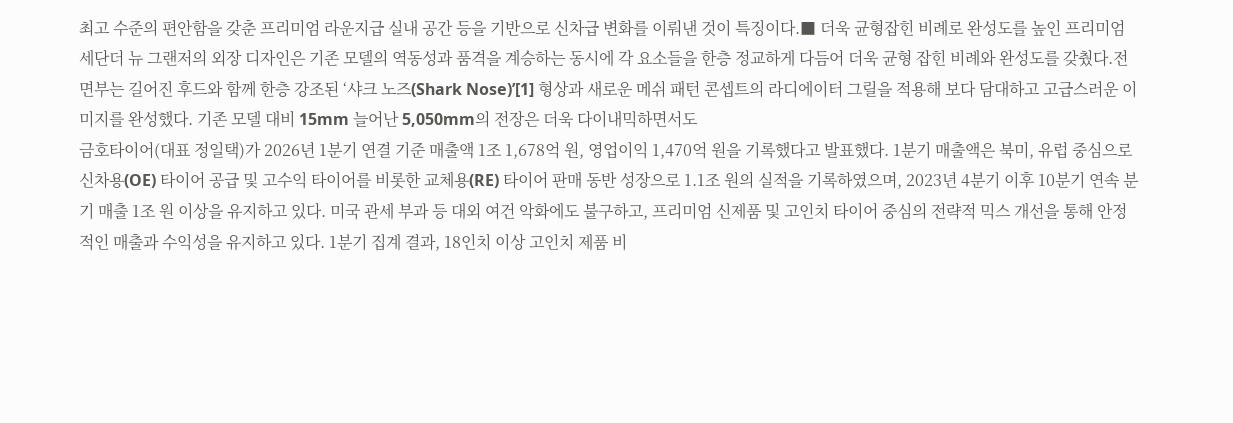최고 수준의 편안함을 갖춘 프리미엄 라운지급 실내 공간 등을 기반으로 신차급 변화를 이뤄낸 것이 특징이다.■ 더욱 균형잡힌 비례로 완성도를 높인 프리미엄 세단더 뉴 그랜저의 외장 디자인은 기존 모델의 역동성과 품격을 계승하는 동시에 각 요소들을 한층 정교하게 다듬어 더욱 균형 잡힌 비례와 완성도를 갖췄다.전면부는 길어진 후드와 함께 한층 강조된 ‘샤크 노즈(Shark Nose)’[1] 형상과 새로운 메쉬 패턴 콘셉트의 라디에이터 그릴을 적용해 보다 담대하고 고급스러운 이미지를 완성했다. 기존 모델 대비 15mm 늘어난 5,050mm의 전장은 더욱 다이내믹하면서도
금호타이어(대표 정일택)가 2026년 1분기 연결 기준 매출액 1조 1,678억 원, 영업이익 1,470억 원을 기록했다고 발표했다. 1분기 매출액은 북미, 유럽 중심으로 신차용(OE) 타이어 공급 및 고수익 타이어를 비롯한 교체용(RE) 타이어 판매 동반 성장으로 1.1조 원의 실적을 기록하였으며, 2023년 4분기 이후 10분기 연속 분기 매출 1조 원 이상을 유지하고 있다. 미국 관세 부과 등 대외 여건 악화에도 불구하고, 프리미엄 신제품 및 고인치 타이어 중심의 전략적 믹스 개선을 통해 안정적인 매출과 수익성을 유지하고 있다. 1분기 집계 결과, 18인치 이상 고인치 제품 비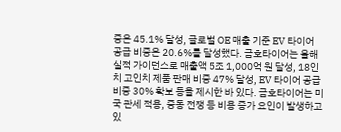중은 45.1% 달성, 글로벌 OE 매출 기준 EV 타이어 공급 비중은 20.6%를 달성했다. 금호타이어는 올해 실적 가이던스로 매출액 5조 1,000억 원 달성, 18인치 고인치 제품 판매 비중 47% 달성, EV 타이어 공급 비중 30% 확보 등을 제시한 바 있다. 금호타이어는 미국 관세 적용, 중동 전쟁 등 비용 증가 요인이 발생하고 있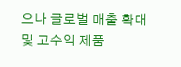으나 글로벌 매출 확대 및 고수익 제품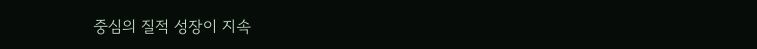중심의 질적 성장이 지속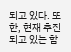되고 있다. 또한, 현재 추진되고 있는 함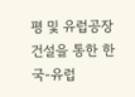평 및 유럽공장 건설을 통한 한국-유럽